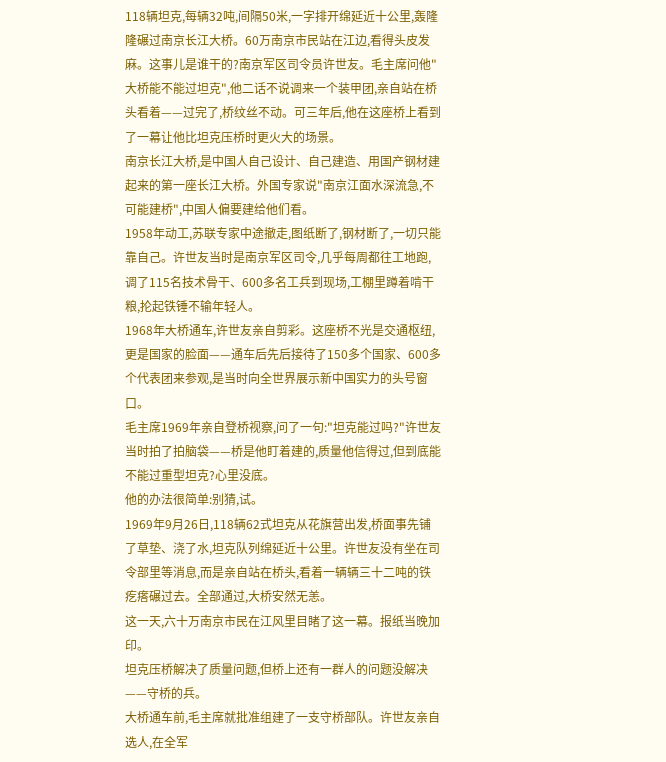118辆坦克,每辆32吨,间隔50米,一字排开绵延近十公里,轰隆隆碾过南京长江大桥。60万南京市民站在江边,看得头皮发麻。这事儿是谁干的?南京军区司令员许世友。毛主席问他"大桥能不能过坦克",他二话不说调来一个装甲团,亲自站在桥头看着——过完了,桥纹丝不动。可三年后,他在这座桥上看到了一幕让他比坦克压桥时更火大的场景。
南京长江大桥,是中国人自己设计、自己建造、用国产钢材建起来的第一座长江大桥。外国专家说"南京江面水深流急,不可能建桥",中国人偏要建给他们看。
1958年动工,苏联专家中途撤走,图纸断了,钢材断了,一切只能靠自己。许世友当时是南京军区司令,几乎每周都往工地跑,调了115名技术骨干、600多名工兵到现场,工棚里蹲着啃干粮,抡起铁锤不输年轻人。
1968年大桥通车,许世友亲自剪彩。这座桥不光是交通枢纽,更是国家的脸面——通车后先后接待了150多个国家、600多个代表团来参观,是当时向全世界展示新中国实力的头号窗口。
毛主席1969年亲自登桥视察,问了一句:"坦克能过吗?"许世友当时拍了拍脑袋——桥是他盯着建的,质量他信得过,但到底能不能过重型坦克?心里没底。
他的办法很简单:别猜,试。
1969年9月26日,118辆62式坦克从花旗营出发,桥面事先铺了草垫、浇了水,坦克队列绵延近十公里。许世友没有坐在司令部里等消息,而是亲自站在桥头,看着一辆辆三十二吨的铁疙瘩碾过去。全部通过,大桥安然无恙。
这一天,六十万南京市民在江风里目睹了这一幕。报纸当晚加印。
坦克压桥解决了质量问题,但桥上还有一群人的问题没解决——守桥的兵。
大桥通车前,毛主席就批准组建了一支守桥部队。许世友亲自选人,在全军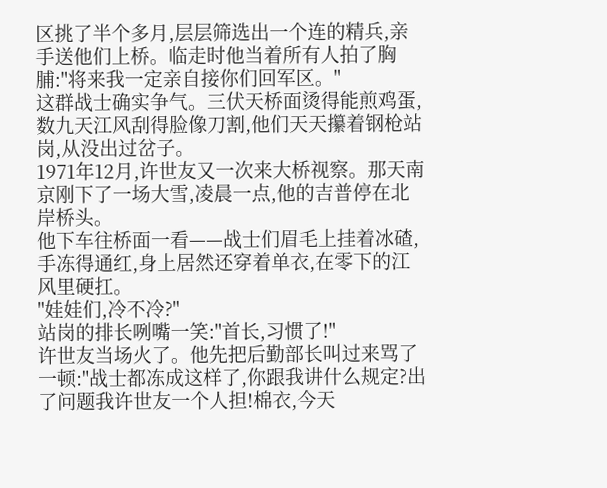区挑了半个多月,层层筛选出一个连的精兵,亲手送他们上桥。临走时他当着所有人拍了胸脯:"将来我一定亲自接你们回军区。"
这群战士确实争气。三伏天桥面烫得能煎鸡蛋,数九天江风刮得脸像刀割,他们天天攥着钢枪站岗,从没出过岔子。
1971年12月,许世友又一次来大桥视察。那天南京刚下了一场大雪,凌晨一点,他的吉普停在北岸桥头。
他下车往桥面一看——战士们眉毛上挂着冰碴,手冻得通红,身上居然还穿着单衣,在零下的江风里硬扛。
"娃娃们,冷不冷?"
站岗的排长咧嘴一笑:"首长,习惯了!"
许世友当场火了。他先把后勤部长叫过来骂了一顿:"战士都冻成这样了,你跟我讲什么规定?出了问题我许世友一个人担!棉衣,今天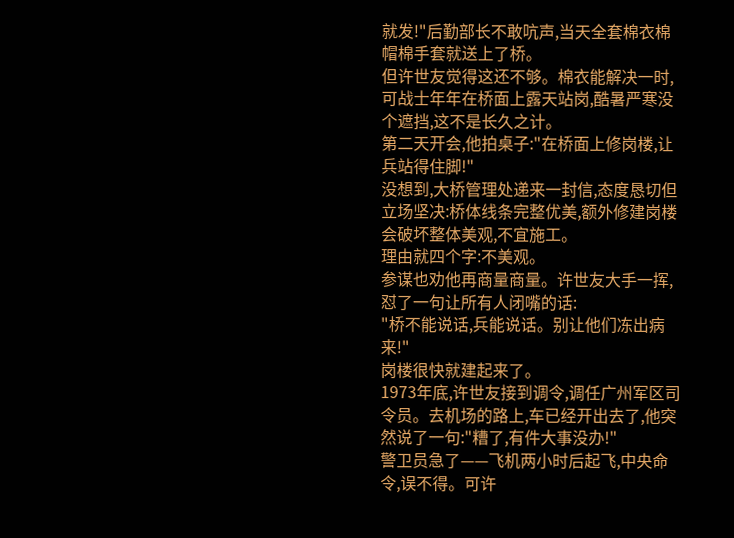就发!"后勤部长不敢吭声,当天全套棉衣棉帽棉手套就送上了桥。
但许世友觉得这还不够。棉衣能解决一时,可战士年年在桥面上露天站岗,酷暑严寒没个遮挡,这不是长久之计。
第二天开会,他拍桌子:"在桥面上修岗楼,让兵站得住脚!"
没想到,大桥管理处递来一封信,态度恳切但立场坚决:桥体线条完整优美,额外修建岗楼会破坏整体美观,不宜施工。
理由就四个字:不美观。
参谋也劝他再商量商量。许世友大手一挥,怼了一句让所有人闭嘴的话:
"桥不能说话,兵能说话。别让他们冻出病来!"
岗楼很快就建起来了。
1973年底,许世友接到调令,调任广州军区司令员。去机场的路上,车已经开出去了,他突然说了一句:"糟了,有件大事没办!"
警卫员急了——飞机两小时后起飞,中央命令,误不得。可许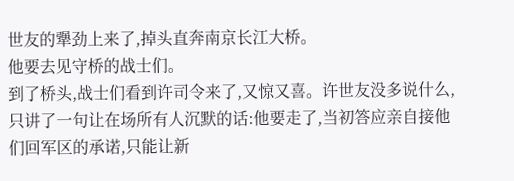世友的犟劲上来了,掉头直奔南京长江大桥。
他要去见守桥的战士们。
到了桥头,战士们看到许司令来了,又惊又喜。许世友没多说什么,只讲了一句让在场所有人沉默的话:他要走了,当初答应亲自接他们回军区的承诺,只能让新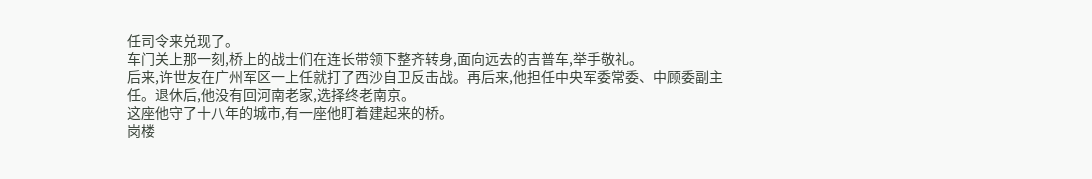任司令来兑现了。
车门关上那一刻,桥上的战士们在连长带领下整齐转身,面向远去的吉普车,举手敬礼。
后来,许世友在广州军区一上任就打了西沙自卫反击战。再后来,他担任中央军委常委、中顾委副主任。退休后,他没有回河南老家,选择终老南京。
这座他守了十八年的城市,有一座他盯着建起来的桥。
岗楼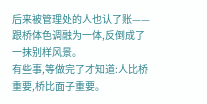后来被管理处的人也认了账——跟桥体色调融为一体,反倒成了一抹别样风景。
有些事,等做完了才知道:人比桥重要,桥比面子重要。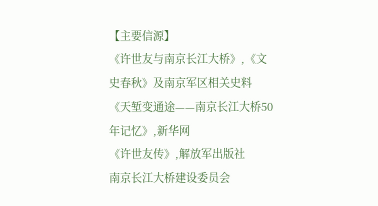【主要信源】
《许世友与南京长江大桥》,《文史春秋》及南京军区相关史料
《天堑变通途——南京长江大桥50年记忆》,新华网
《许世友传》,解放军出版社
南京长江大桥建设委员会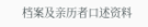档案及亲历者口述资料